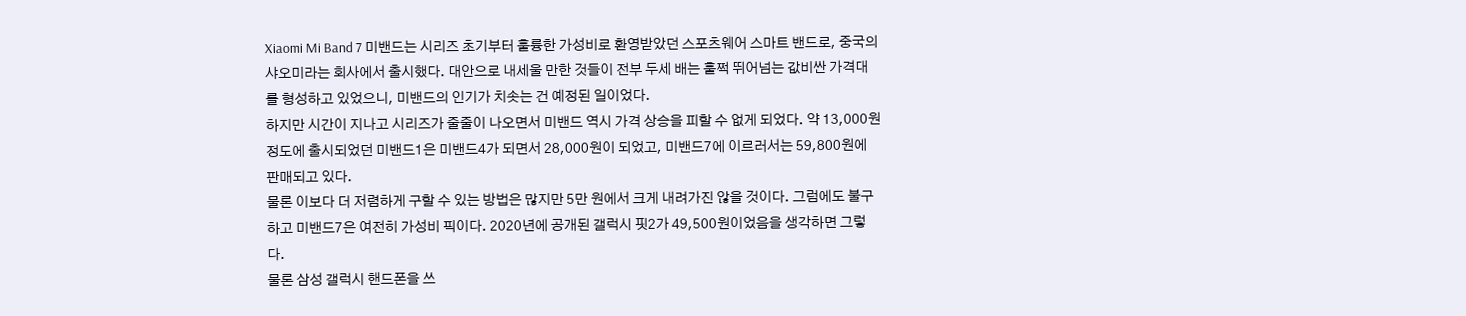Xiaomi Mi Band 7 미밴드는 시리즈 초기부터 훌륭한 가성비로 환영받았던 스포츠웨어 스마트 밴드로, 중국의 샤오미라는 회사에서 출시했다. 대안으로 내세울 만한 것들이 전부 두세 배는 훌쩍 뛰어넘는 값비싼 가격대를 형성하고 있었으니, 미밴드의 인기가 치솟는 건 예정된 일이었다.
하지만 시간이 지나고 시리즈가 줄줄이 나오면서 미밴드 역시 가격 상승을 피할 수 없게 되었다. 약 13,000원 정도에 출시되었던 미밴드1은 미밴드4가 되면서 28,000원이 되었고, 미밴드7에 이르러서는 59,800원에 판매되고 있다.
물론 이보다 더 저렴하게 구할 수 있는 방법은 많지만 5만 원에서 크게 내려가진 않을 것이다. 그럼에도 불구하고 미밴드7은 여전히 가성비 픽이다. 2020년에 공개된 갤럭시 핏2가 49,500원이었음을 생각하면 그렇다.
물론 삼성 갤럭시 핸드폰을 쓰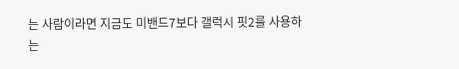는 사람이라면 지금도 미밴드7보다 갤럭시 핏2를 사용하는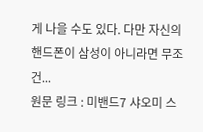게 나을 수도 있다. 다만 자신의 핸드폰이 삼성이 아니라면 무조건...
원문 링크 : 미밴드7 샤오미 스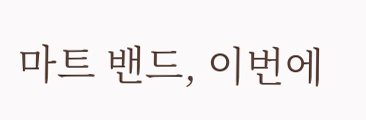마트 밴드, 이번에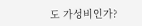도 가성비인가?